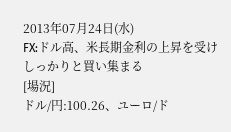2013年07月24日(水)
FX:ドル高、米長期金利の上昇を受けしっかりと買い集まる
[場況]
ドル/円:100.26、ユーロ/ド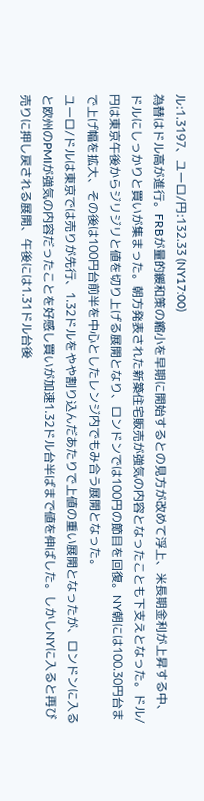ル:1.3197、ユーロ/円:132.33 (NY17:00)
為替はドル高が進行。FRBが量的緩和策の縮小を早期に開始するとの見方が改めて浮上、米長期金利が上昇する中、ドルにしっかりと買いが集まった。朝方発表された新築住宅販売が強気の内容となったことも下支えとなった。ドル/円は東京午後からジリジリと値を切り上げる展開となり、ロンドンでは100円の節目を回復。NY朝には100.30円台まで上げ幅を拡大、その後は100円台前半を中心としたレンジ内でもみ合う展開となった。
ユーロ/ドルは東京では売りが先行、1.32ドルをやや割り込んだあたりで上値の重い展開となったが、ロンドンに入ると欧州のPMIが強気の内容だったことを好感し買いが加速1.32ドル台半ばまで値を伸ばした。しかしNYに入ると再び売りに押し戻される展開、午後には1.31ドル台後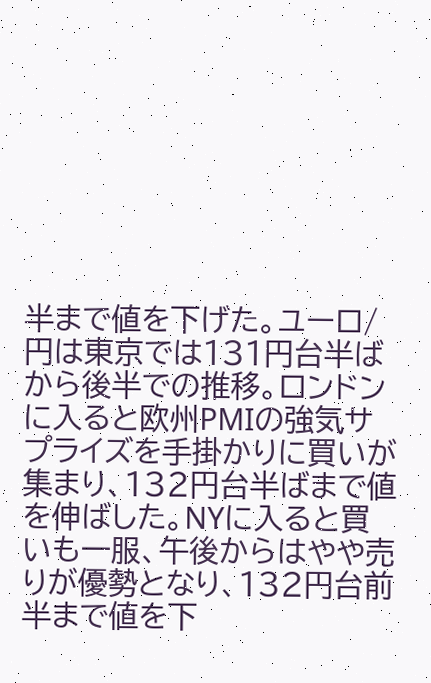半まで値を下げた。ユーロ/円は東京では131円台半ばから後半での推移。ロンドンに入ると欧州PMIの強気サプライズを手掛かりに買いが集まり、132円台半ばまで値を伸ばした。NYに入ると買いも一服、午後からはやや売りが優勢となり、132円台前半まで値を下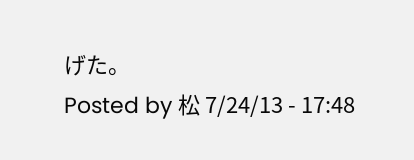げた。
Posted by 松 7/24/13 - 17:48